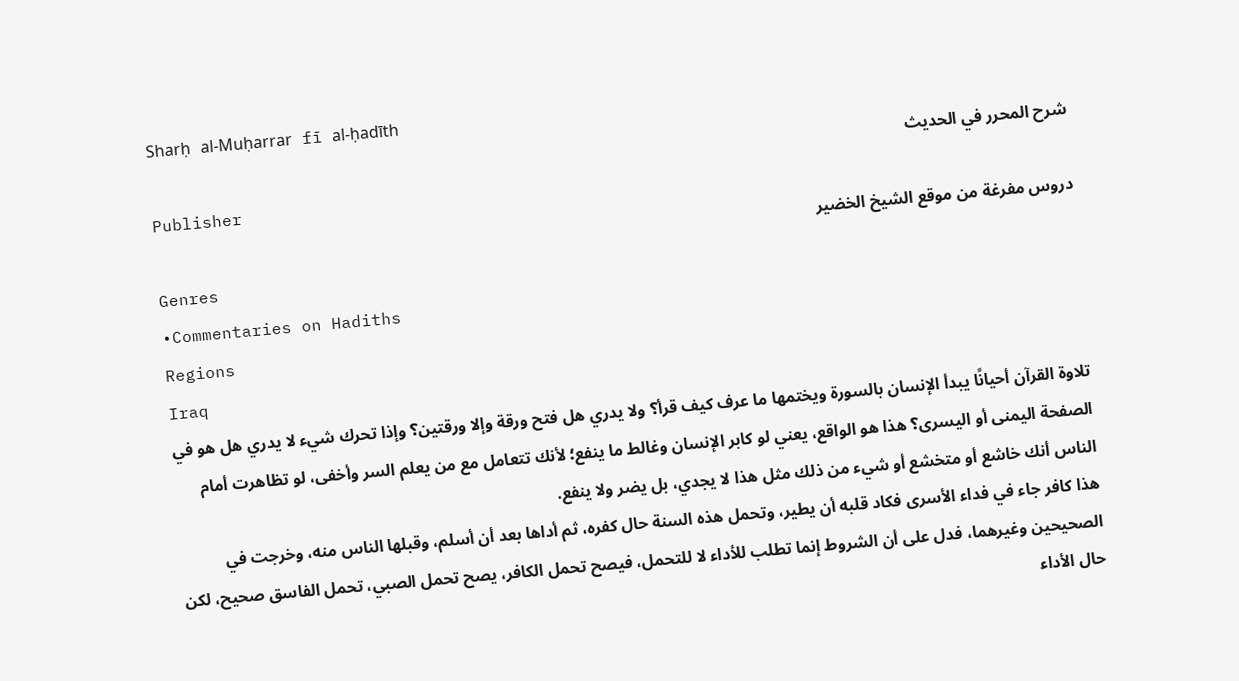Sharḥ al-Muḥarrar fī al-ḥadīth
شرح المحرر في الحديث
Publisher
دروس مفرغة من موقع الشيخ الخضير
Genres
•Commentaries on Hadiths
Regions
Iraq
تلاوة القرآن أحيانًا يبدأ الإنسان بالسورة ويختمها ما عرف كيف قرأ؟ ولا يدري هل فتح ورقة وإلا ورقتين؟ وإذا تحرك شيء لا يدري هل هو في الصفحة اليمنى أو اليسرى؟ هذا هو الواقع، يعني لو كابر الإنسان وغالط ما ينفع؛ لأنك تتعامل مع من يعلم السر وأخفى، لو تظاهرت أمام الناس أنك خاشع أو متخشع أو شيء من ذلك مثل هذا لا يجدي، بل يضر ولا ينفع.
هذا كافر جاء في فداء الأسرى فكاد قلبه أن يطير، وتحمل هذه السنة حال كفره، ثم أداها بعد أن أسلم، وقبلها الناس منه، وخرجت في الصحيحين وغيرهما، فدل على أن الشروط إنما تطلب للأداء لا للتحمل، فيصح تحمل الكافر، يصح تحمل الصبي، تحمل الفاسق صحيح، لكن حال الأداء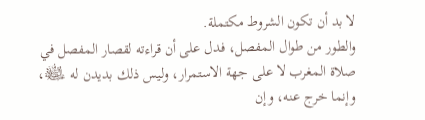لا بد أن تكون الشروط مكتملة.
والطور من طوال المفصل، فدل على أن قراءته لقصار المفصل في صلاة المغرب لا على جهة الاستمرار، وليس ذلك بديدن له ﵊، وإنما خرج عنه، وإن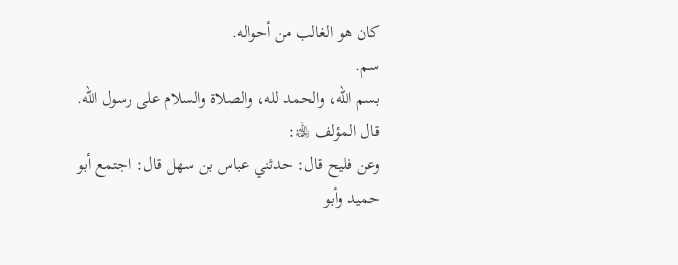كان هو الغالب من أحواله.
سم.
بسم الله، والحمد لله، والصلاة والسلام على رسول الله.
قال المؤلف ﵀:
وعن فليح قال: حدثني عباس بن سهل قال: اجتمع أبو حميد وأبو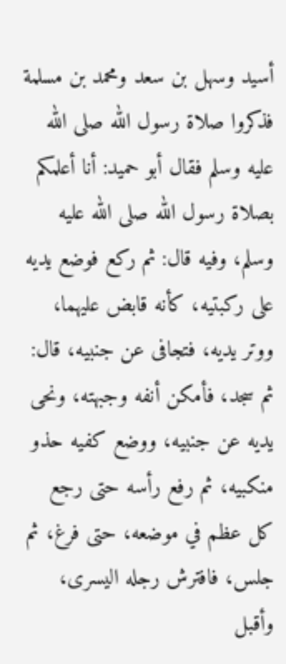أسيد وسهل بن سعد ومحمد بن مسلمة فذكروا صلاة رسول الله صلى الله عليه وسلم فقال أبو حميد: أنا أعلمكم بصلاة رسول الله صلى الله عليه وسلم، وفيه قال: ثم ركع فوضع يديه على ركبتيه، كأنه قابض عليهما، ووتر يديه، فتجافى عن جنبيه، قال: ثم سجد، فأمكن أنفه وجبهته، ونحى يديه عن جنبيه، ووضع كفيه حذو منكبيه، ثم رفع رأسه حتى رجع كل عظم في موضعه، حتى فرغ، ثم جلس، فافترش رجله اليسرى، وأقبل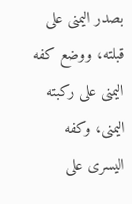بصدر اليمنى على قبلته، ووضع كفه اليمنى على ركبته اليمنى، وكفه اليسرى على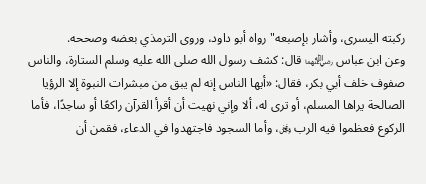ركبته اليسرى، وأشار بإصبعه" رواه أبو داود، وروى الترمذي بعضه وصححه.
وعن ابن عباس ﵄ قال: كشف رسول الله صلى الله عليه وسلم الستارة، والناس صفوف خلف أبي بكر، فقال: «أيها الناس إنه لم يبق من مبشرات النبوة إلا الرؤيا الصالحة يراها المسلم، أو ترى له، ألا وإني نهيت أن أقرأ القرآن راكعًا أو ساجدًا، فأما الركوع فعظموا فيه الرب ﷿، وأما السجود فاجتهدوا في الدعاء، فقمن أن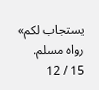يستجاب لكم» رواه مسلم.
15 / 12